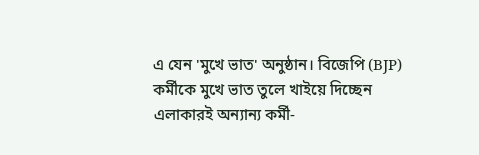এ যেন 'মুখে ভাত' অনুষ্ঠান। বিজেপি (BJP) কর্মীকে মুখে ভাত তুলে খাইয়ে দিচ্ছেন এলাকারই অন্যান্য কর্মী-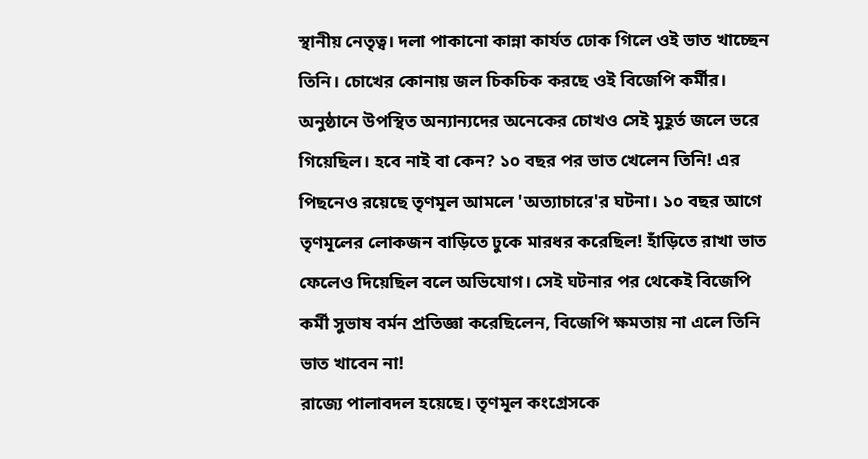স্থানীয় নেতৃত্ব। দলা পাকানো কান্না কার্যত ঢোক গিলে ওই ভাত খাচ্ছেন তিনি। চোখের কোনায় জল চিকচিক করছে ওই বিজেপি কর্মীর। অনুষ্ঠানে উপস্থিত অন্যান্যদের অনেকের চোখও সেই মুহূর্ত জলে ভরে গিয়েছিল। হবে নাই বা কেন? ১০ বছর পর ভাত খেলেন তিনি! এর পিছনেও রয়েছে তৃণমূল আমলে 'অত্যাচারে'র ঘটনা। ১০ বছর আগে তৃণমূলের লোকজন বাড়িতে ঢুকে মারধর করেছিল! হাঁড়িতে রাখা ভাত ফেলেও দিয়েছিল বলে অভিযোগ। সেই ঘটনার পর থেকেই বিজেপি কর্মী সুভাষ বর্মন প্রতিজ্ঞা করেছিলেন, বিজেপি ক্ষমতায় না এলে তিনি ভাত খাবেন না!
রাজ্যে পালাবদল হয়েছে। তৃণমূল কংগ্রেসকে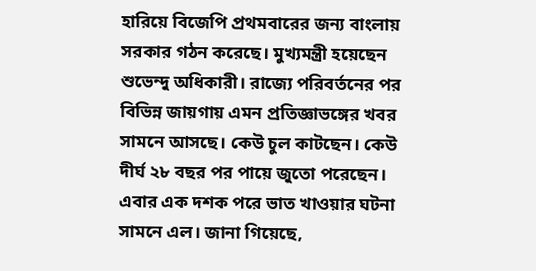হারিয়ে বিজেপি প্রথমবারের জন্য বাংলায় সরকার গঠন করেছে। মুখ্যমন্ত্রী হয়েছেন শুভেন্দু অধিকারী। রাজ্যে পরিবর্তনের পর বিভিন্ন জায়গায় এমন প্রতিজ্ঞাভঙ্গের খবর সামনে আসছে। কেউ চুল কাটছেন। কেউ দীর্ঘ ২৮ বছর পর পায়ে জুতো পরেছেন। এবার এক দশক পরে ভাত খাওয়ার ঘটনা সামনে এল। জানা গিয়েছে,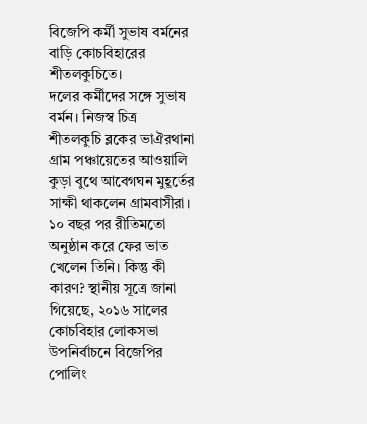বিজেপি কর্মী সুভাষ বর্মনের বাড়ি কোচবিহারের শীতলকুচিতে।
দলের কর্মীদের সঙ্গে সুভাষ বর্মন। নিজস্ব চিত্র
শীতলকুচি ব্লকের ভাঐরথানা গ্রাম পঞ্চায়েতের আওয়ালি কুড়া বুথে আবেগঘন মুহূর্তের সাক্ষী থাকলেন গ্রামবাসীরা। ১০ বছর পর রীতিমতো অনুষ্ঠান করে ফের ভাত খেলেন তিনি। কিন্তু কী কারণ? স্থানীয় সূত্রে জানা গিয়েছে, ২০১৬ সালের কোচবিহার লোকসভা উপনির্বাচনে বিজেপির পোলিং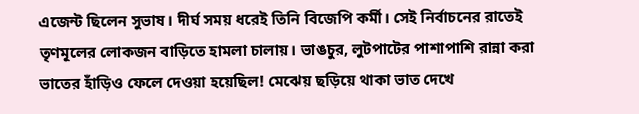এজেন্ট ছিলেন সুভাষ। দীর্ঘ সময় ধরেই তিনি বিজেপি কর্মী। সেই নির্বাচনের রাতেই তৃণমূলের লোকজন বাড়িতে হামলা চালায়। ভাঙচুর, লুটপাটের পাশাপাশি রান্না করা ভাতের হাঁড়িও ফেলে দেওয়া হয়েছিল! মেঝেয় ছড়িয়ে থাকা ভাত দেখে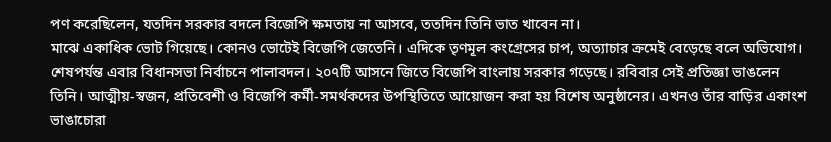পণ করেছিলেন, যতদিন সরকার বদলে বিজেপি ক্ষমতায় না আসবে, ততদিন তিনি ভাত খাবেন না।
মাঝে একাধিক ভোট গিয়েছে। কোনও ভোটেই বিজেপি জেতেনি। এদিকে তৃণমূল কংগ্রেসের চাপ, অত্যাচার ক্রমেই বেড়েছে বলে অভিযোগ। শেষপর্যন্ত এবার বিধানসভা নির্বাচনে পালাবদল। ২০৭টি আসনে জিতে বিজেপি বাংলায় সরকার গড়েছে। রবিবার সেই প্রতিজ্ঞা ভাঙলেন তিনি। আত্মীয়-স্বজন, প্রতিবেশী ও বিজেপি কর্মী-সমর্থকদের উপস্থিতিতে আয়োজন করা হয় বিশেষ অনুষ্ঠানের। এখনও তাঁর বাড়ির একাংশ ভাঙাচোরা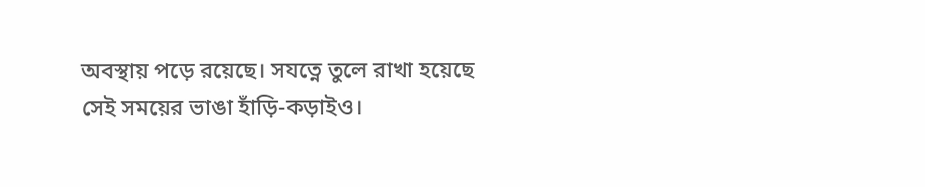অবস্থায় পড়ে রয়েছে। সযত্নে তুলে রাখা হয়েছে সেই সময়ের ভাঙা হাঁড়ি-কড়াইও।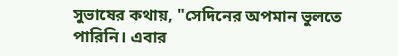সুভাষের কথায়, "সেদিনের অপমান ভুলতে পারিনি। এবার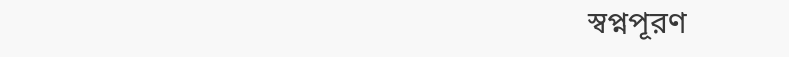স্বপ্নপূরণ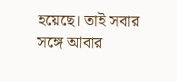হয়েছে। তাই সবার সঙ্গে আবার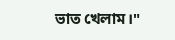ভাত খেলাম।"